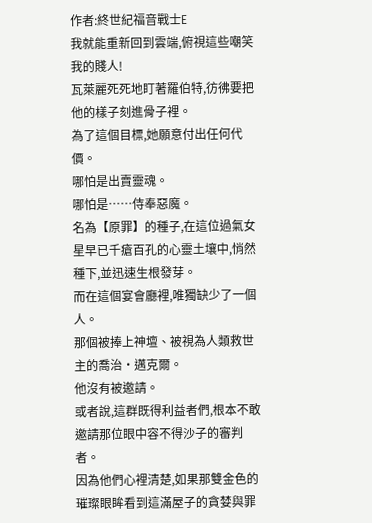作者:終世紀福音戰士E
我就能重新回到雲端,俯視這些嘲笑我的賤人!
瓦萊麗死死地盯著羅伯特,彷彿要把他的樣子刻進骨子裡。
為了這個目標,她願意付出任何代價。
哪怕是出賣靈魂。
哪怕是……侍奉惡魔。
名為【原罪】的種子,在這位過氣女星早已千瘡百孔的心靈土壤中,悄然種下,並迅速生根發芽。
而在這個宴會廳裡,唯獨缺少了一個人。
那個被捧上神壇、被視為人類救世主的喬治·邁克爾。
他沒有被邀請。
或者說,這群既得利益者們,根本不敢邀請那位眼中容不得沙子的審判者。
因為他們心裡清楚,如果那雙金色的璀璨眼眸看到這滿屋子的貪婪與罪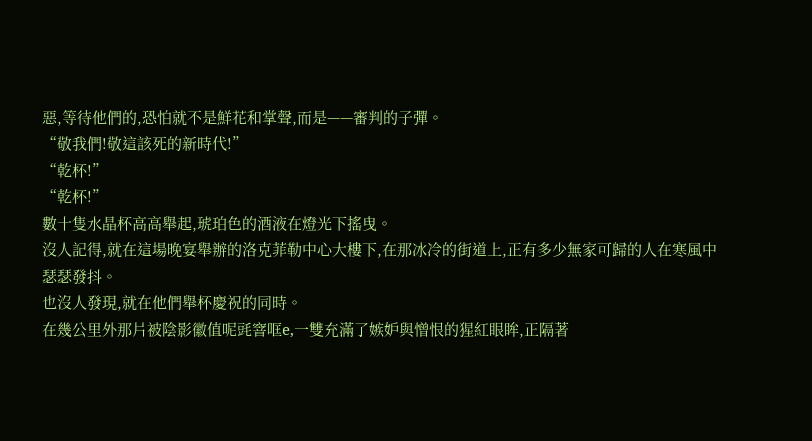惡,等待他們的,恐怕就不是鮮花和掌聲,而是——審判的子彈。
“敬我們!敬這該死的新時代!”
“乾杯!”
“乾杯!”
數十隻水晶杯高高舉起,琥珀色的酒液在燈光下搖曳。
沒人記得,就在這場晚宴舉辦的洛克菲勒中心大樓下,在那冰冷的街道上,正有多少無家可歸的人在寒風中瑟瑟發抖。
也沒人發現,就在他們舉杯慶祝的同時。
在幾公里外那片被陰影徽值呢毭窨哐e,一雙充滿了嫉妒與憎恨的猩紅眼眸,正隔著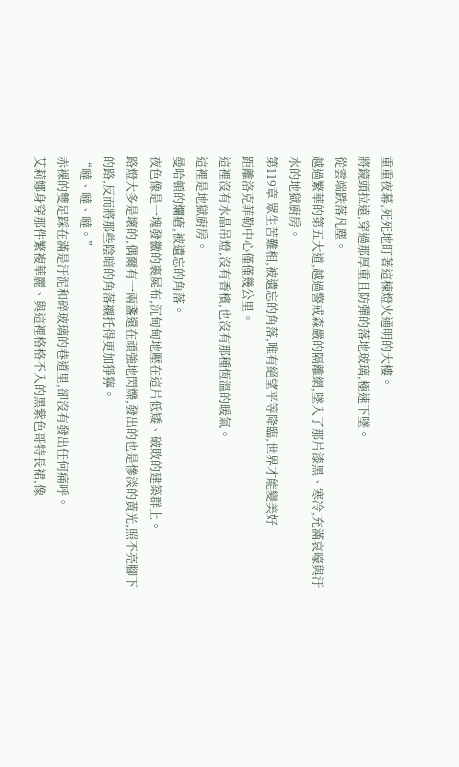重重夜幕,死死地盯著這棟燈火通明的大樓。
將鏡頭拉遠,穿過那厚重且防彈的落地玻璃,極速下墜。
從雲端跌落凡塵。
越過繁華的第五大道,越過警戒森嚴的隔離網,墜入了那片漆黑、寒冷,充滿哀嚎與汙水的地獄廚房。
第119章 眾生苦難相,被遺忘的角落,唯有絕望平等降臨,世界才能變美好
距離洛克菲勒中心僅僅幾公里。
這裡沒有水晶吊燈,沒有香檳,也沒有那種恆溫的暖氣。
這裡是地獄廚房。
曼哈頓的爛瘡,被遺忘的角落。
夜色像是一塊發黴的裹屍布,沉甸甸地壓在這片低矮、破敗的建築群上。
路燈大多是壞的,偶爾有一兩盞還在頑強地閃爍,發出的也是慘淡的黃光,照不亮腳下的路,反而將那些陰暗的角落襯托得更加猙獰。
“噠、噠、噠。”
赤裸的雙足踩在滿是汙泥和碎玻璃的巷道里,卻沒有發出任何痛呼。
艾莉娜身穿那件繁複華麗、與這裡格格不入的黑紫色哥特長裙,像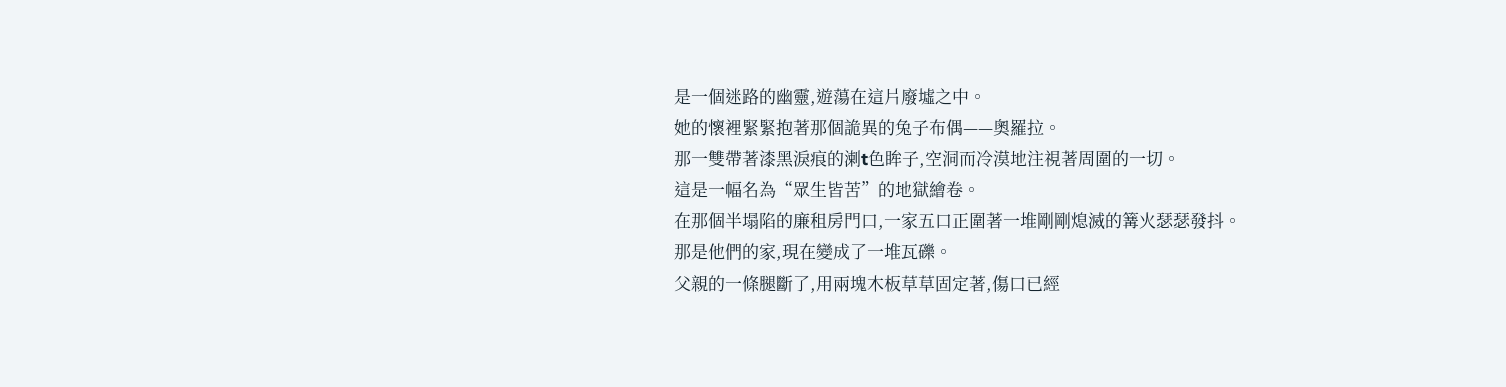是一個迷路的幽靈,遊蕩在這片廢墟之中。
她的懷裡緊緊抱著那個詭異的兔子布偶——奧羅拉。
那一雙帶著漆黑淚痕的溂t色眸子,空洞而冷漠地注視著周圍的一切。
這是一幅名為“眾生皆苦”的地獄繪卷。
在那個半塌陷的廉租房門口,一家五口正圍著一堆剛剛熄滅的篝火瑟瑟發抖。
那是他們的家,現在變成了一堆瓦礫。
父親的一條腿斷了,用兩塊木板草草固定著,傷口已經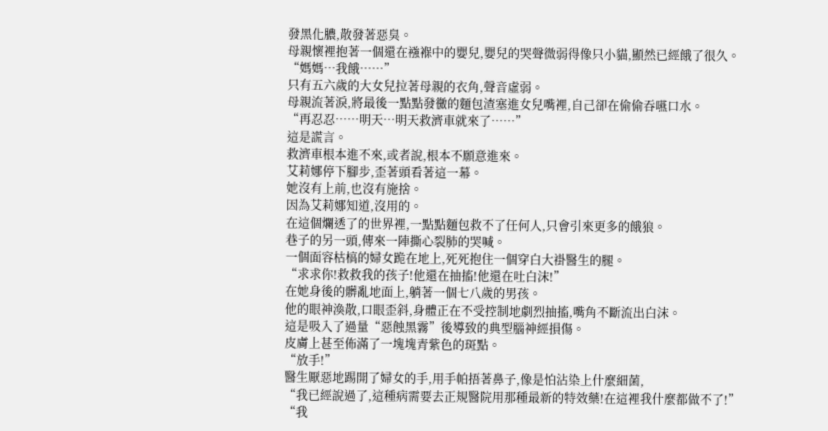發黑化膿,散發著惡臭。
母親懷裡抱著一個還在襁褓中的嬰兒,嬰兒的哭聲微弱得像只小貓,顯然已經餓了很久。
“媽媽…我餓……”
只有五六歲的大女兒拉著母親的衣角,聲音虛弱。
母親流著淚,將最後一點點發黴的麵包渣塞進女兒嘴裡,自己卻在偷偷吞嚥口水。
“再忍忍……明天…明天救濟車就來了……”
這是謊言。
救濟車根本進不來,或者說,根本不願意進來。
艾莉娜停下腳步,歪著頭看著這一幕。
她沒有上前,也沒有施捨。
因為艾莉娜知道,沒用的。
在這個爛透了的世界裡,一點點麵包救不了任何人,只會引來更多的餓狼。
巷子的另一頭,傳來一陣撕心裂肺的哭喊。
一個面容枯槁的婦女跪在地上,死死抱住一個穿白大褂醫生的腿。
“求求你!救救我的孩子!他還在抽搐!他還在吐白沫!”
在她身後的髒亂地面上,躺著一個七八歲的男孩。
他的眼神渙散,口眼歪斜,身體正在不受控制地劇烈抽搐,嘴角不斷流出白沫。
這是吸入了過量“惡蝕黑霧”後導致的典型腦神經損傷。
皮膚上甚至佈滿了一塊塊青紫色的斑點。
“放手!”
醫生厭惡地踢開了婦女的手,用手帕捂著鼻子,像是怕沾染上什麼細菌,
“我已經說過了,這種病需要去正規醫院用那種最新的特效藥!在這裡我什麼都做不了!”
“我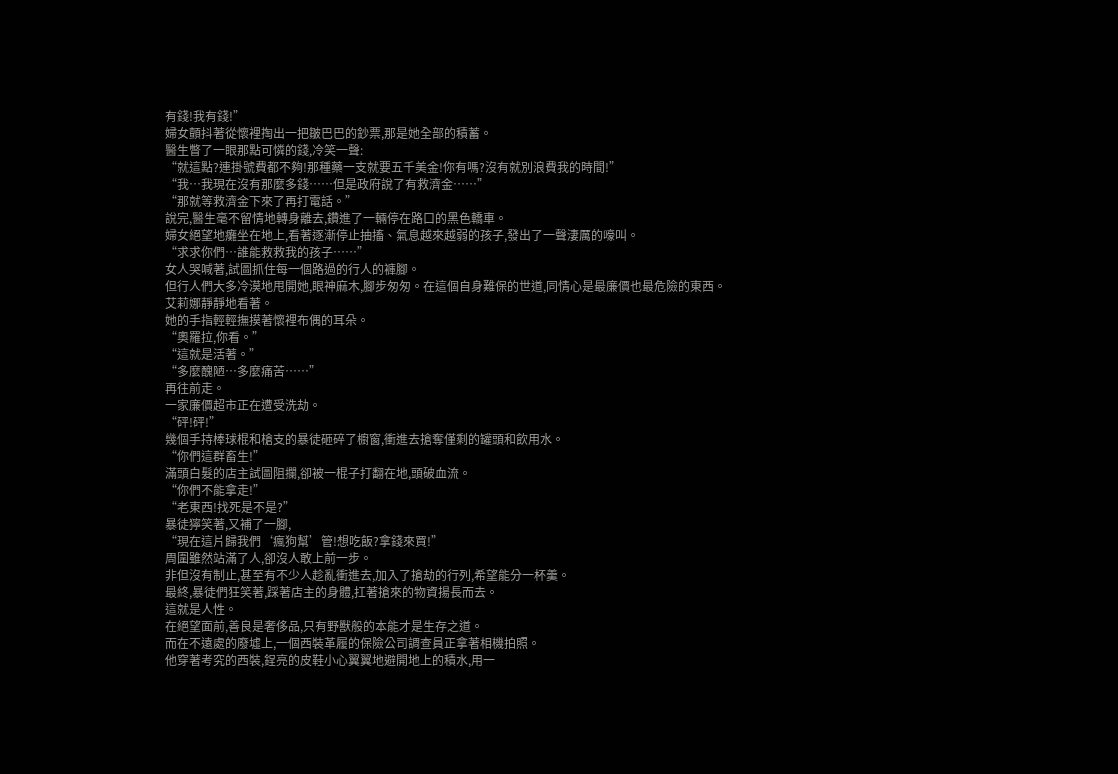有錢!我有錢!”
婦女顫抖著從懷裡掏出一把皺巴巴的鈔票,那是她全部的積蓄。
醫生瞥了一眼那點可憐的錢,冷笑一聲:
“就這點?連掛號費都不夠!那種藥一支就要五千美金!你有嗎?沒有就別浪費我的時間!”
“我…我現在沒有那麼多錢……但是政府說了有救濟金……”
“那就等救濟金下來了再打電話。”
說完,醫生毫不留情地轉身離去,鑽進了一輛停在路口的黑色轎車。
婦女絕望地癱坐在地上,看著逐漸停止抽搐、氣息越來越弱的孩子,發出了一聲淒厲的嚎叫。
“求求你們…誰能救救我的孩子……”
女人哭喊著,試圖抓住每一個路過的行人的褲腳。
但行人們大多冷漠地甩開她,眼神麻木,腳步匆匆。在這個自身難保的世道,同情心是最廉價也最危險的東西。
艾莉娜靜靜地看著。
她的手指輕輕撫摸著懷裡布偶的耳朵。
“奧羅拉,你看。”
“這就是活著。”
“多麼醜陋…多麼痛苦……”
再往前走。
一家廉價超市正在遭受洗劫。
“砰!砰!”
幾個手持棒球棍和槍支的暴徒砸碎了櫥窗,衝進去搶奪僅剩的罐頭和飲用水。
“你們這群畜生!”
滿頭白髮的店主試圖阻攔,卻被一棍子打翻在地,頭破血流。
“你們不能拿走!”
“老東西!找死是不是?”
暴徒獰笑著,又補了一腳,
“現在這片歸我們‘瘋狗幫’管!想吃飯?拿錢來買!”
周圍雖然站滿了人,卻沒人敢上前一步。
非但沒有制止,甚至有不少人趁亂衝進去,加入了搶劫的行列,希望能分一杯羹。
最終,暴徒們狂笑著,踩著店主的身體,扛著搶來的物資揚長而去。
這就是人性。
在絕望面前,善良是奢侈品,只有野獸般的本能才是生存之道。
而在不遠處的廢墟上,一個西裝革履的保險公司調查員正拿著相機拍照。
他穿著考究的西裝,鋥亮的皮鞋小心翼翼地避開地上的積水,用一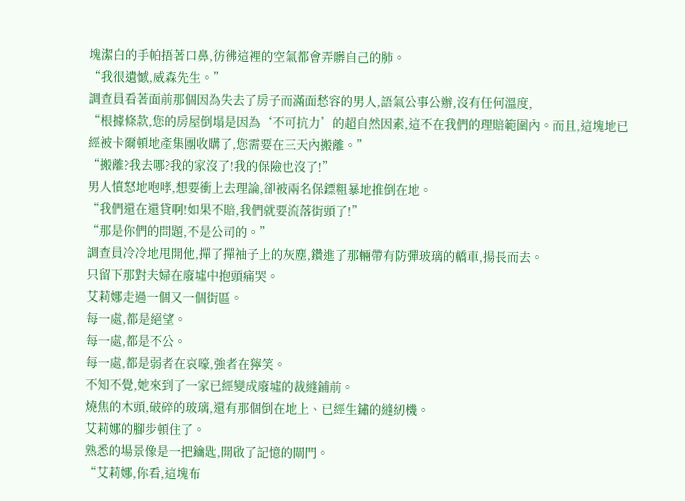塊潔白的手帕捂著口鼻,彷彿這裡的空氣都會弄髒自己的肺。
“我很遺憾,威森先生。”
調查員看著面前那個因為失去了房子而滿面愁容的男人,語氣公事公辦,沒有任何溫度,
“根據條款,您的房屋倒塌是因為‘不可抗力’的超自然因素,這不在我們的理賠範圍內。而且,這塊地已經被卡爾頓地產集團收購了,您需要在三天內搬離。”
“搬離?我去哪?我的家沒了!我的保險也沒了!”
男人憤怒地咆哮,想要衝上去理論,卻被兩名保鏢粗暴地推倒在地。
“我們還在還貸啊!如果不賠,我們就要流落街頭了!”
“那是你們的問題,不是公司的。”
調查員冷冷地甩開他,撣了撣袖子上的灰塵,鑽進了那輛帶有防彈玻璃的轎車,揚長而去。
只留下那對夫婦在廢墟中抱頭痛哭。
艾莉娜走過一個又一個街區。
每一處,都是絕望。
每一處,都是不公。
每一處,都是弱者在哀嚎,強者在獰笑。
不知不覺,她來到了一家已經變成廢墟的裁縫鋪前。
燒焦的木頭,破碎的玻璃,還有那個倒在地上、已經生鏽的縫紉機。
艾莉娜的腳步頓住了。
熟悉的場景像是一把鑰匙,開啟了記憶的閘門。
“艾莉娜,你看,這塊布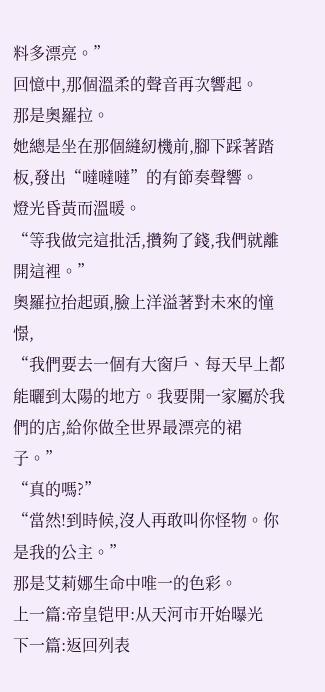料多漂亮。”
回憶中,那個溫柔的聲音再次響起。
那是奧羅拉。
她總是坐在那個縫紉機前,腳下踩著踏板,發出“噠噠噠”的有節奏聲響。
燈光昏黃而溫暖。
“等我做完這批活,攢夠了錢,我們就離開這裡。”
奧羅拉抬起頭,臉上洋溢著對未來的憧憬,
“我們要去一個有大窗戶、每天早上都能曬到太陽的地方。我要開一家屬於我們的店,給你做全世界最漂亮的裙子。”
“真的嗎?”
“當然!到時候,沒人再敢叫你怪物。你是我的公主。”
那是艾莉娜生命中唯一的色彩。
上一篇:帝皇铠甲:从天河市开始曝光
下一篇:返回列表